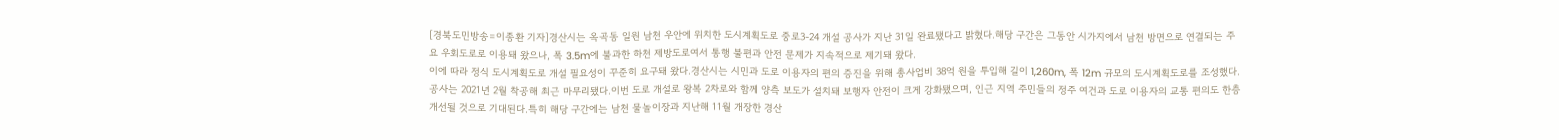[경북도민방송=이종환 기자]경산시는 옥곡동 일원 남천 우안에 위치한 도시계획도로 중로3-24 개설 공사가 지난 31일 완료됐다고 밝혔다.해당 구간은 그동안 시가지에서 남천 방면으로 연결되는 주요 우회도로로 이용돼 왔으나, 폭 3.5m에 불과한 하천 제방도로여서 통행 불편과 안전 문제가 지속적으로 제기돼 왔다.
이에 따라 정식 도시계획도로 개설 필요성이 꾸준히 요구돼 왔다.경산시는 시민과 도로 이용자의 편의 증진을 위해 총사업비 38억 원을 투입해 길이 1,260m, 폭 12m 규모의 도시계획도로를 조성했다.
공사는 2021년 2월 착공해 최근 마무리됐다.이번 도로 개설로 왕복 2차로와 함께 양측 보도가 설치돼 보행자 안전이 크게 강화됐으며, 인근 지역 주민들의 정주 여건과 도로 이용자의 교통 편의도 한층 개선될 것으로 기대된다.특히 해당 구간에는 남천 물놀이장과 지난해 11월 개장한 경산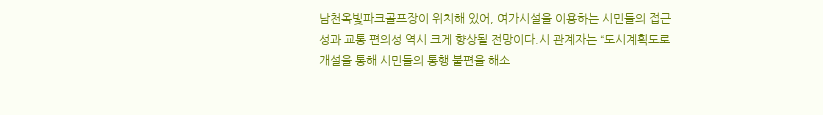남천옥빛파크골프장이 위치해 있어, 여가시설을 이용하는 시민들의 접근성과 교통 편의성 역시 크게 향상될 전망이다.시 관계자는 “도시계획도로 개설을 통해 시민들의 통행 불편을 해소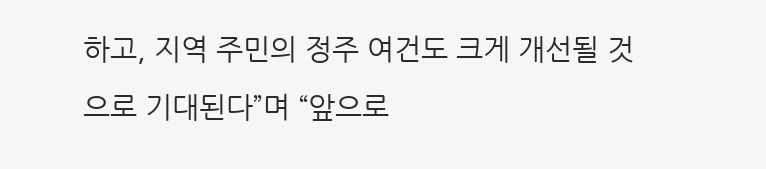하고, 지역 주민의 정주 여건도 크게 개선될 것으로 기대된다”며 “앞으로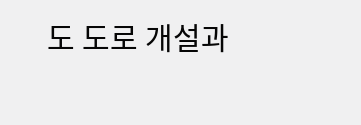도 도로 개설과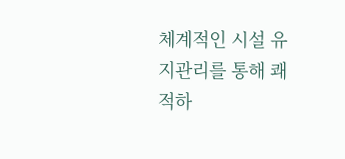체계적인 시설 유지관리를 통해 쾌적하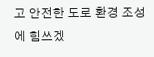고 안전한 도로 환경 조성에 힘쓰겠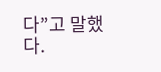다”고 말했다.